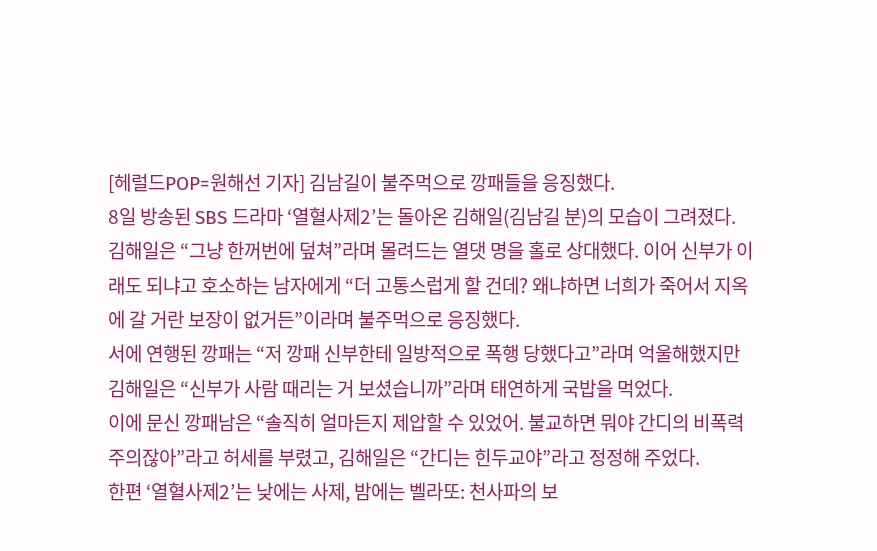[헤럴드POP=원해선 기자] 김남길이 불주먹으로 깡패들을 응징했다.
8일 방송된 SBS 드라마 ‘열혈사제2’는 돌아온 김해일(김남길 분)의 모습이 그려졌다.
김해일은 “그냥 한꺼번에 덮쳐”라며 몰려드는 열댓 명을 홀로 상대했다. 이어 신부가 이래도 되냐고 호소하는 남자에게 “더 고통스럽게 할 건데? 왜냐하면 너희가 죽어서 지옥에 갈 거란 보장이 없거든”이라며 불주먹으로 응징했다.
서에 연행된 깡패는 “저 깡패 신부한테 일방적으로 폭행 당했다고”라며 억울해했지만 김해일은 “신부가 사람 때리는 거 보셨습니까”라며 태연하게 국밥을 먹었다.
이에 문신 깡패남은 “솔직히 얼마든지 제압할 수 있었어. 불교하면 뭐야 간디의 비폭력주의잖아”라고 허세를 부렸고, 김해일은 “간디는 힌두교야”라고 정정해 주었다.
한편 ‘열혈사제2’는 낮에는 사제, 밤에는 벨라또: 천사파의 보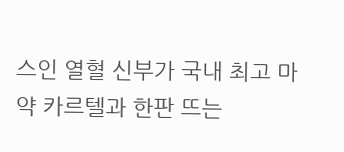스인 열혈 신부가 국내 최고 마약 카르텔과 한판 뜨는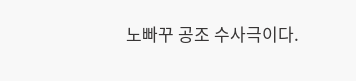노빠꾸 공조 수사극이다.